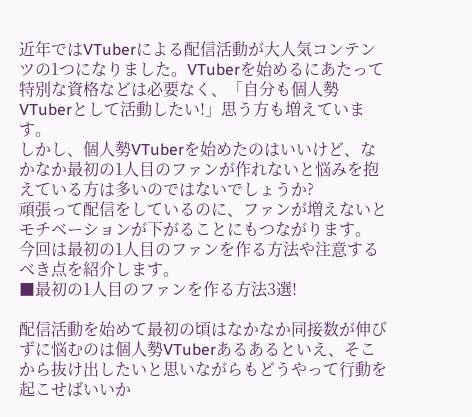近年ではVTuberによる配信活動が大人気コンテンツの1つになりました。VTuberを始めるにあたって特別な資格などは必要なく、「自分も個人勢VTuberとして活動したい!」思う方も増えています。
しかし、個人勢VTuberを始めたのはいいけど、なかなか最初の1人目のファンが作れないと悩みを抱えている方は多いのではないでしょうか?
頑張って配信をしているのに、ファンが増えないとモチベーションが下がることにもつながります。
今回は最初の1人目のファンを作る方法や注意するべき点を紹介します。
■最初の1人目のファンを作る方法3選!

配信活動を始めて最初の頃はなかなか同接数が伸びずに悩むのは個人勢VTuberあるあるといえ、そこから抜け出したいと思いながらもどうやって行動を起こせばいいか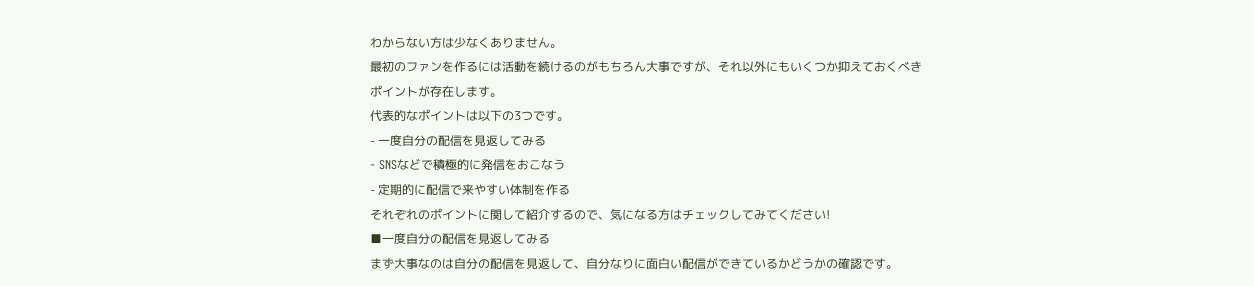わからない方は少なくありません。
最初のファンを作るには活動を続けるのがもちろん大事ですが、それ以外にもいくつか抑えておくべきポイントが存在します。
代表的なポイントは以下の3つです。
- 一度自分の配信を見返してみる
- SNSなどで積極的に発信をおこなう
- 定期的に配信で来やすい体制を作る
それぞれのポイントに関して紹介するので、気になる方はチェックしてみてください!
■一度自分の配信を見返してみる
まず大事なのは自分の配信を見返して、自分なりに面白い配信ができているかどうかの確認です。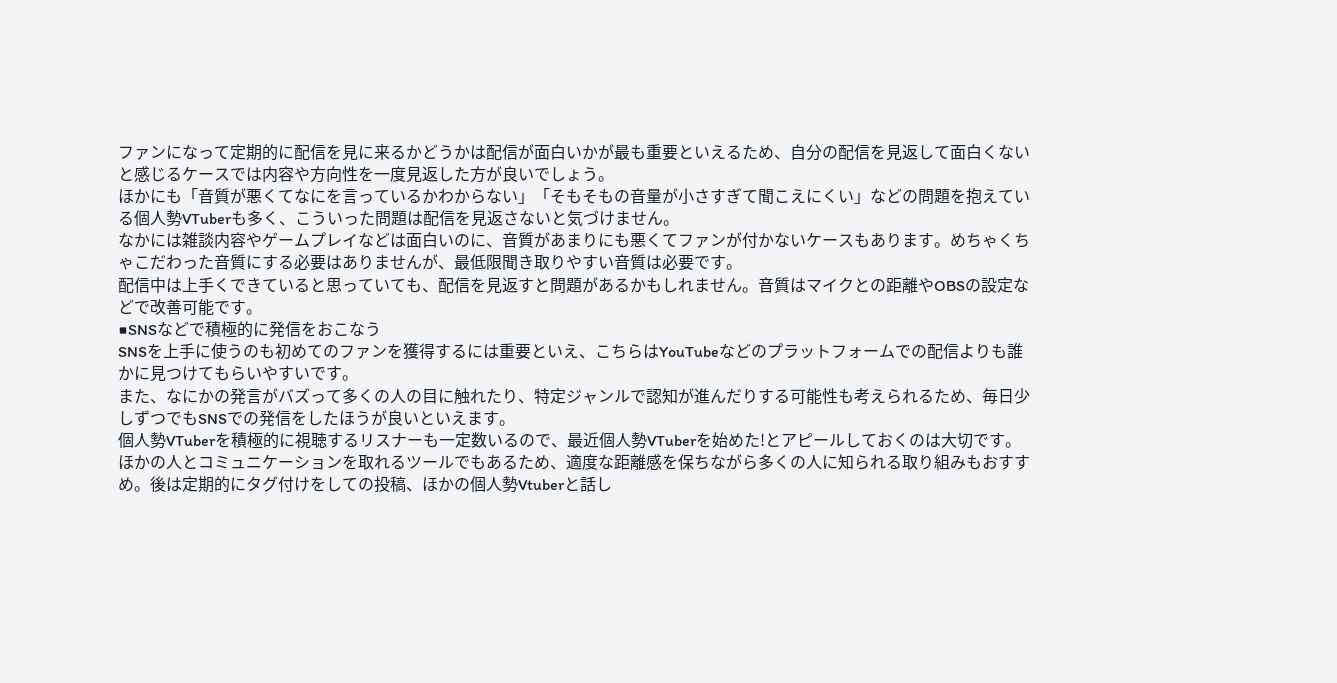ファンになって定期的に配信を見に来るかどうかは配信が面白いかが最も重要といえるため、自分の配信を見返して面白くないと感じるケースでは内容や方向性を一度見返した方が良いでしょう。
ほかにも「音質が悪くてなにを言っているかわからない」「そもそもの音量が小さすぎて聞こえにくい」などの問題を抱えている個人勢VTuberも多く、こういった問題は配信を見返さないと気づけません。
なかには雑談内容やゲームプレイなどは面白いのに、音質があまりにも悪くてファンが付かないケースもあります。めちゃくちゃこだわった音質にする必要はありませんが、最低限聞き取りやすい音質は必要です。
配信中は上手くできていると思っていても、配信を見返すと問題があるかもしれません。音質はマイクとの距離やOBSの設定などで改善可能です。
■SNSなどで積極的に発信をおこなう
SNSを上手に使うのも初めてのファンを獲得するには重要といえ、こちらはYouTubeなどのプラットフォームでの配信よりも誰かに見つけてもらいやすいです。
また、なにかの発言がバズって多くの人の目に触れたり、特定ジャンルで認知が進んだりする可能性も考えられるため、毎日少しずつでもSNSでの発信をしたほうが良いといえます。
個人勢VTuberを積極的に視聴するリスナーも一定数いるので、最近個人勢VTuberを始めた!とアピールしておくのは大切です。
ほかの人とコミュニケーションを取れるツールでもあるため、適度な距離感を保ちながら多くの人に知られる取り組みもおすすめ。後は定期的にタグ付けをしての投稿、ほかの個人勢Vtuberと話し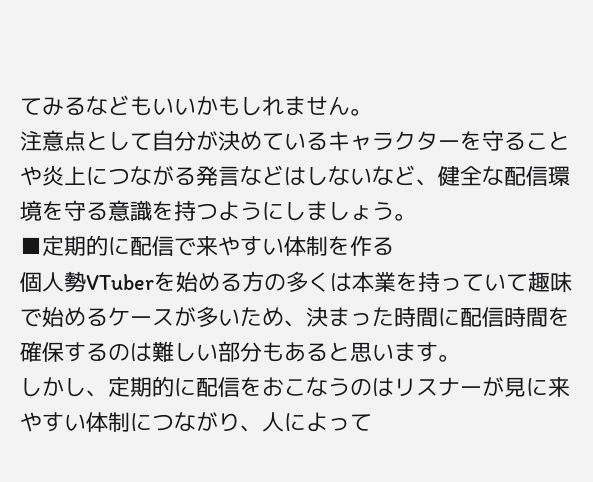てみるなどもいいかもしれません。
注意点として自分が決めているキャラクターを守ることや炎上につながる発言などはしないなど、健全な配信環境を守る意識を持つようにしましょう。
■定期的に配信で来やすい体制を作る
個人勢VTuberを始める方の多くは本業を持っていて趣味で始めるケースが多いため、決まった時間に配信時間を確保するのは難しい部分もあると思います。
しかし、定期的に配信をおこなうのはリスナーが見に来やすい体制につながり、人によって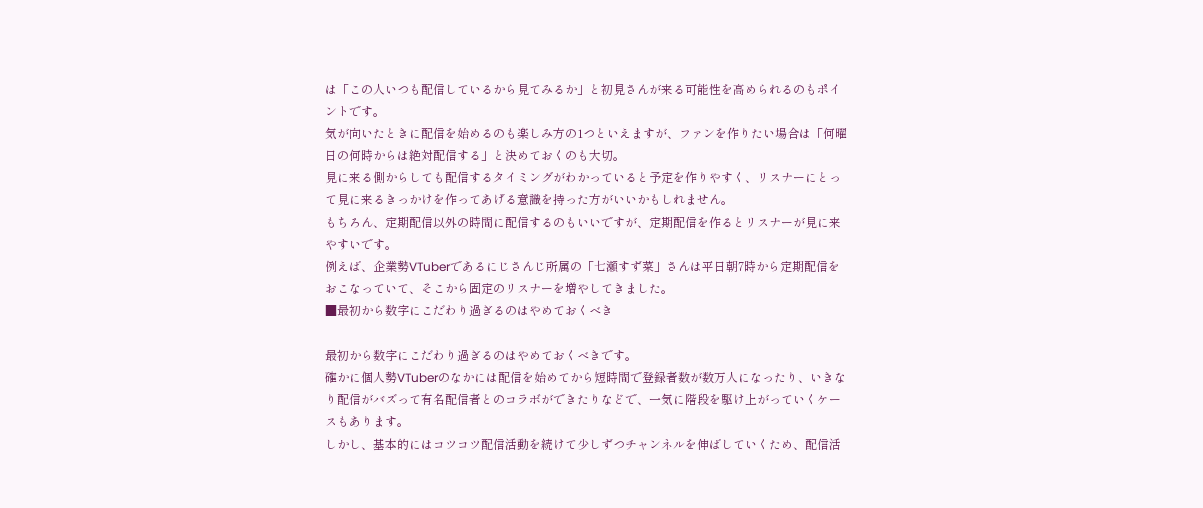は「この人いつも配信しているから見てみるか」と初見さんが来る可能性を高められるのもポイントです。
気が向いたときに配信を始めるのも楽しみ方の1つといえますが、ファンを作りたい場合は「何曜日の何時からは絶対配信する」と決めておくのも大切。
見に来る側からしても配信するタイミングがわかっていると予定を作りやすく、リスナーにとって見に来るきっかけを作ってあげる意識を持った方がいいかもしれません。
もちろん、定期配信以外の時間に配信するのもいいですが、定期配信を作るとリスナーが見に来やすいです。
例えば、企業勢VTuberであるにじさんじ所属の「七瀬すず菜」さんは平日朝7時から定期配信をおこなっていて、そこから固定のリスナーを増やしてきました。
■最初から数字にこだわり過ぎるのはやめておくべき

最初から数字にこだわり過ぎるのはやめておくべきです。
確かに個人勢VTuberのなかには配信を始めてから短時間で登録者数が数万人になったり、いきなり配信がバズって有名配信者とのコラボができたりなどで、一気に階段を駆け上がっていくケースもあります。
しかし、基本的にはコツコツ配信活動を続けて少しずつチャンネルを伸ばしていくため、配信活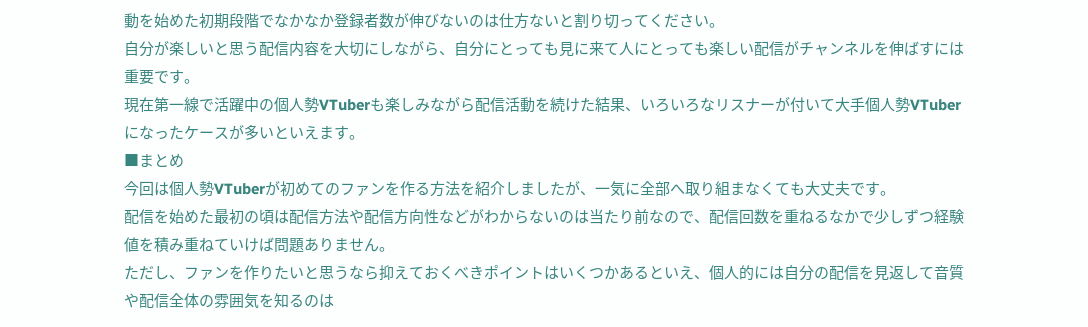動を始めた初期段階でなかなか登録者数が伸びないのは仕方ないと割り切ってください。
自分が楽しいと思う配信内容を大切にしながら、自分にとっても見に来て人にとっても楽しい配信がチャンネルを伸ばすには重要です。
現在第一線で活躍中の個人勢VTuberも楽しみながら配信活動を続けた結果、いろいろなリスナーが付いて大手個人勢VTuberになったケースが多いといえます。
■まとめ
今回は個人勢VTuberが初めてのファンを作る方法を紹介しましたが、一気に全部へ取り組まなくても大丈夫です。
配信を始めた最初の頃は配信方法や配信方向性などがわからないのは当たり前なので、配信回数を重ねるなかで少しずつ経験値を積み重ねていけば問題ありません。
ただし、ファンを作りたいと思うなら抑えておくべきポイントはいくつかあるといえ、個人的には自分の配信を見返して音質や配信全体の雰囲気を知るのは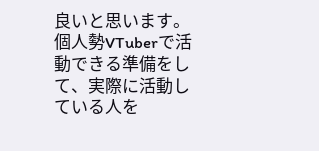良いと思います。
個人勢VTuberで活動できる準備をして、実際に活動している人を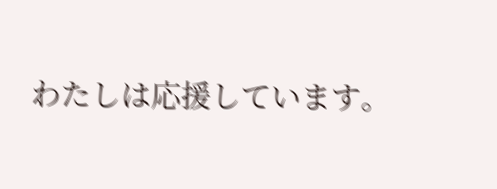わたしは応援しています。